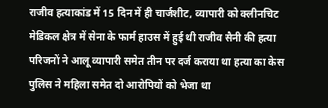राजीव हत्याकांड में 15 दिन में ही चार्जशीट, व्यापारी को क्लीनचिट
मेडिकल क्षेत्र में सेना के फार्म हाउस में हुई थी राजीव सैनी की हत्या
परिजनों ने आलू व्यापारी समेत तीन पर दर्ज कराया था हत्या का केस
पुलिस ने महिला समेत दो आरोपियों को भेजा था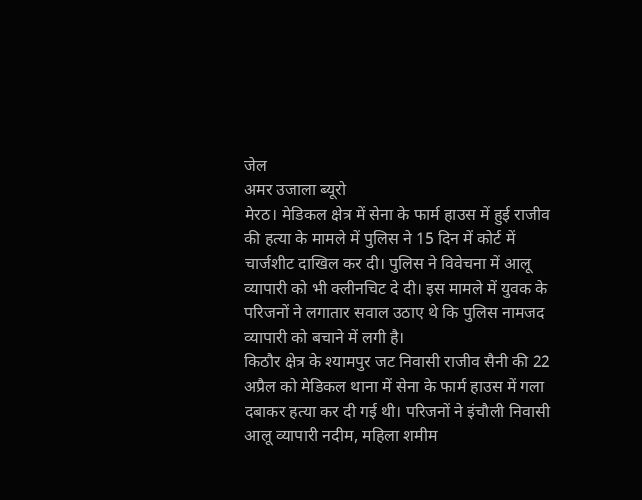जेल
अमर उजाला ब्यूरो
मेरठ। मेडिकल क्षेत्र में सेना के फार्म हाउस में हुई राजीव की हत्या के मामले में पुलिस ने 15 दिन में कोर्ट में चार्जशीट दाखिल कर दी। पुलिस ने विवेचना में आलू व्यापारी को भी क्लीनचिट दे दी। इस मामले में युवक के परिजनों ने लगातार सवाल उठाए थे कि पुलिस नामजद व्यापारी को बचाने में लगी है।
किठौर क्षेत्र के श्यामपुर जट निवासी राजीव सैनी की 22 अप्रैल को मेडिकल थाना में सेना के फार्म हाउस में गला दबाकर हत्या कर दी गई थी। परिजनों ने इंचौली निवासी आलू व्यापारी नदीम, महिला शमीम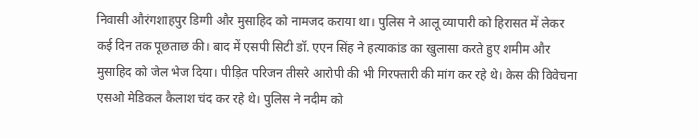निवासी औरंगशाहपुर डिग्गी और मुसाहिद को नामजद कराया था। पुलिस ने आलू व्यापारी को हिरासत में लेकर कई दिन तक पूछताछ की। बाद में एसपी सिटी डॉ. एएन सिंह ने हत्याकांड का खुलासा करते हुए शमीम और मुसाहिद को जेल भेज दिया। पीड़ित परिजन तीसरे आरोपी की भी गिरफ्तारी की मांग कर रहे थे। केस की विवेचना एसओ मेडिकल कैलाश चंद कर रहे थे। पुलिस ने नदीम को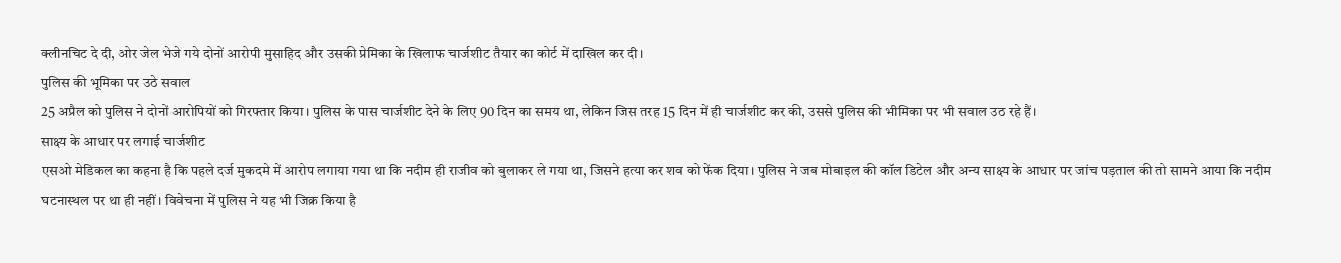क्लीनचिट दे दी, ओर जेल भेजे गये दोनों आरोपी मुसाहिद और उसकी प्रेमिका के खिलाफ चार्जशीट तैयार का कोर्ट में दाखिल कर दी।
पुलिस की भूमिका पर उठे सवाल
25 अप्रैल को पुलिस ने दोनों आरोपियों को गिरफ्तार किया। पुलिस के पास चार्जशीट देने के लिए 90 दिन का समय था, लेकिन जिस तरह 15 दिन में ही चार्जशीट कर की, उससे पुलिस की भीमिका पर भी सवाल उठ रहे हैं।
साक्ष्य के आधार पर लगाई चार्जशीट
एसओ मेडिकल का कहना है कि पहले दर्ज मुकदमे में आरोप लगाया गया था कि नदीम ही राजीव को बुलाकर ले गया था, जिसने हत्या कर शव को फेंक दिया। पुलिस ने जब मोबाइल की कॉल डिटेल और अन्य साक्ष्य के आधार पर जांच पड़ताल की तो सामने आया कि नदीम घटनास्थल पर था ही नहीं। विवेचना में पुलिस ने यह भी जिक्र किया है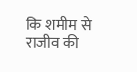कि शमीम से राजीव की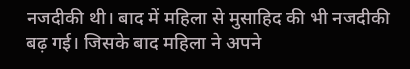नजदीकी थी। बाद में महिला से मुसाहिद की भी नजदीकी बढ़ गई। जिसके बाद महिला ने अपने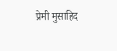प्रेमी मुसाहिद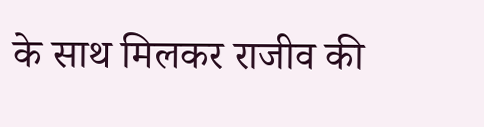के साथ मिलकर राजीव की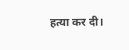हत्या कर दी।